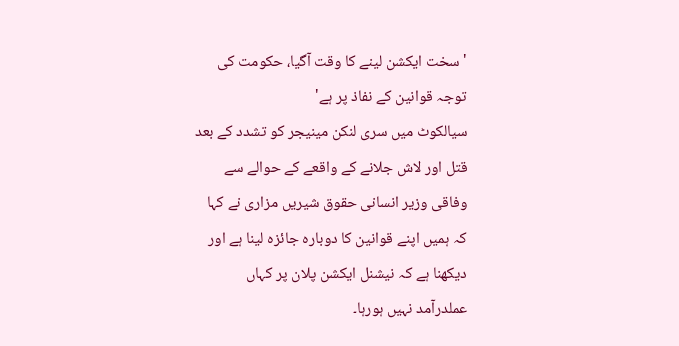'سخت ایکشن لینے کا وقت آگیا، حکومت کی توجہ قوانین کے نفاذ پر ہے'
سیالکوٹ میں سری لنکن مینیجر کو تشدد کے بعد قتل اور لاش جلانے کے واقعے کے حوالے سے وفاقی وزیر انسانی حقوق شیریں مزاری نے کہا کہ ہمیں اپنے قوانین کا دوبارہ جائزہ لینا ہے اور دیکھنا ہے کہ نیشنل ایکشن پلان پر کہاں عملدرآمد نہیں ہورہا۔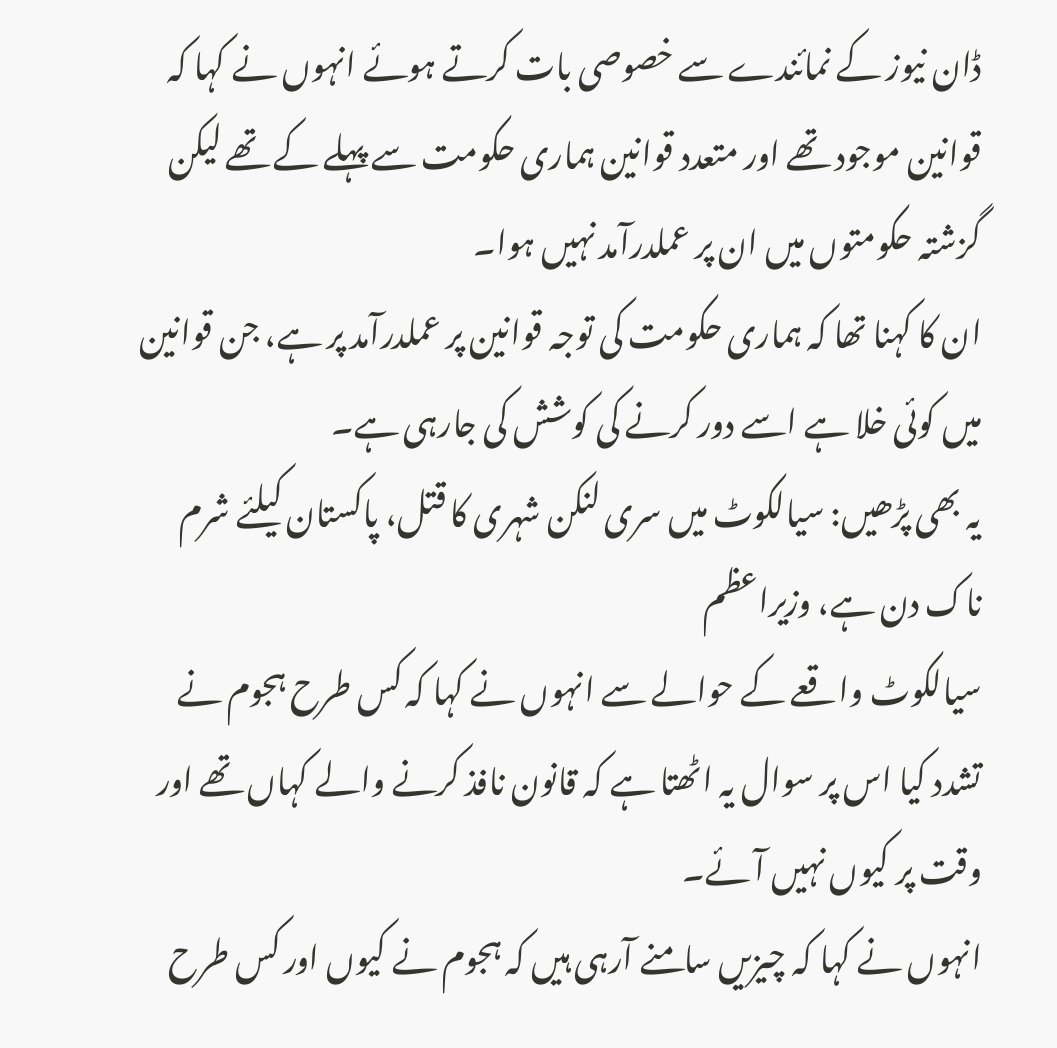ڈان نیوز کے نمائندے سے خصوصی بات کرتے ہوئے انہوں نے کہا کہ قوانین موجود تھے اور متعدد قوانین ہماری حکومت سے پہلے کے تھے لیکن گزشتہ حکومتوں میں ان پر عملدرآمد نہیں ہوا۔
ان کا کہنا تھا کہ ہماری حکومت کی توجہ قوانین پر عملدرآمد پر ہے، جن قوانین میں کوئی خلا ہے اسے دور کرنے کی کوشش کی جارہی ہے۔
یہ بھی پڑھیں: سیالکوٹ میں سری لنکن شہری کا قتل، پاکستان کیلئے شرم ناک دن ہے، وزیراعظم
سیالکوٹ واقعے کے حوالے سے انہوں نے کہا کہ کس طرح ہجوم نے تشدد کیا اس پر سوال یہ اٹھتا ہے کہ قانون نافذ کرنے والے کہاں تھے اور وقت پر کیوں نہیں آئے۔
انہوں نے کہا کہ چیزیں سامنے آرہی ہیں کہ ہجوم نے کیوں اور کس طرح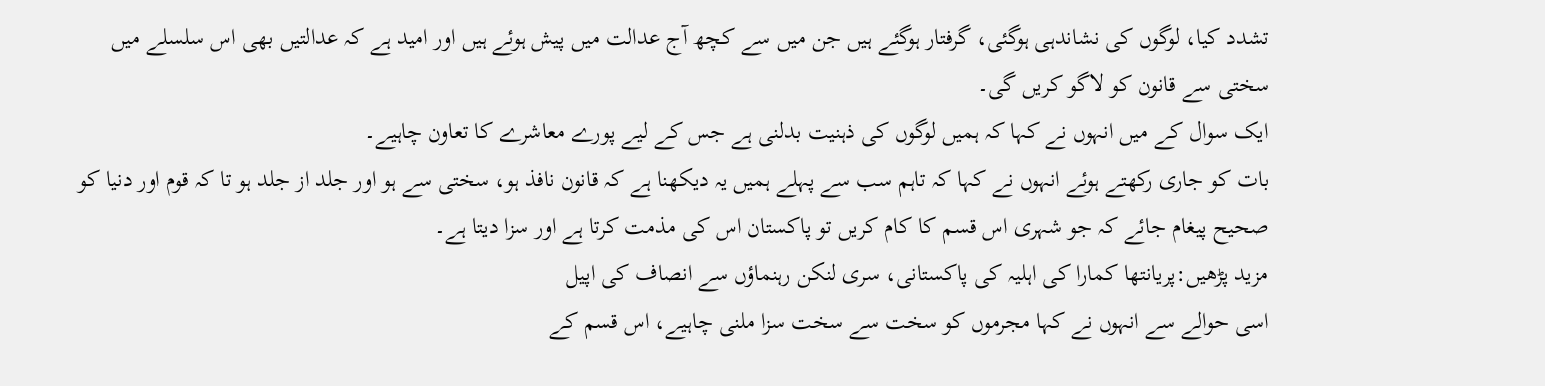تشدد کیا، لوگوں کی نشاندہی ہوگئی، گرفتار ہوگئے ہیں جن میں سے کچھ آج عدالت میں پیش ہوئے ہیں اور امید ہے کہ عدالتیں بھی اس سلسلے میں سختی سے قانون کو لاگو کریں گی۔
ایک سوال کے میں انہوں نے کہا کہ ہمیں لوگوں کی ذہنیت بدلنی ہے جس کے لیے پورے معاشرے کا تعاون چاہیے۔
بات کو جاری رکھتے ہوئے انہوں نے کہا کہ تاہم سب سے پہلے ہمیں یہ دیکھنا ہے کہ قانون نافذ ہو، سختی سے ہو اور جلد از جلد ہو تا کہ قوم اور دنیا کو صحیح پیغام جائے کہ جو شہری اس قسم کا کام کریں تو پاکستان اس کی مذمت کرتا ہے اور سزا دیتا ہے۔
مزید پڑھیں:پریانتھا کمارا کی اہلیہ کی پاکستانی، سری لنکن رہنماؤں سے انصاف کی اپیل
اسی حوالے سے انہوں نے کہا مجرموں کو سخت سے سخت سزا ملنی چاہیے، اس قسم کے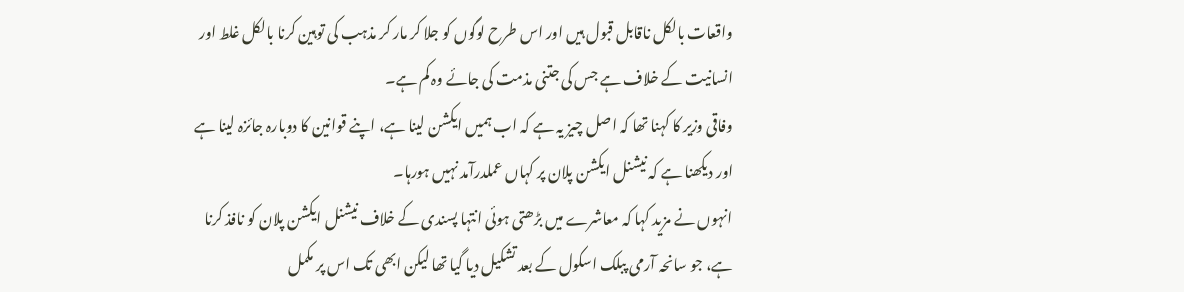واقعات بالکل ناقابل قبول ہیں اور اس طرح لوگوں کو جلا کر مار کر مذہب کی توہین کرنا بالکل غلط اور انسانیت کے خلاف ہے جس کی جتنی مذمت کی جائے وہ کم ہے۔
وفاقی وزیر کا کہنا تھا کہ اصل چیز یہ ہے کہ اب ہمیں ایکشن لینا ہے، اپنے قوانین کا دوبارہ جائزہ لینا ہے اور دیکھنا ہے کہ نیشنل ایکشن پلان پر کہاں عملدرآمد نہیں ہورہا۔
انہوں نے مزید کہا کہ معاشرے میں بڑھتی ہوئی انتہا پسندی کے خلاف نیشنل ایکشن پلان کو نافذ کرنا ہے، جو سانحہ آرمی پبلک اسکول کے بعد تشکیل دیا گیا تھا لیکن ابھی تک اس پر مکمل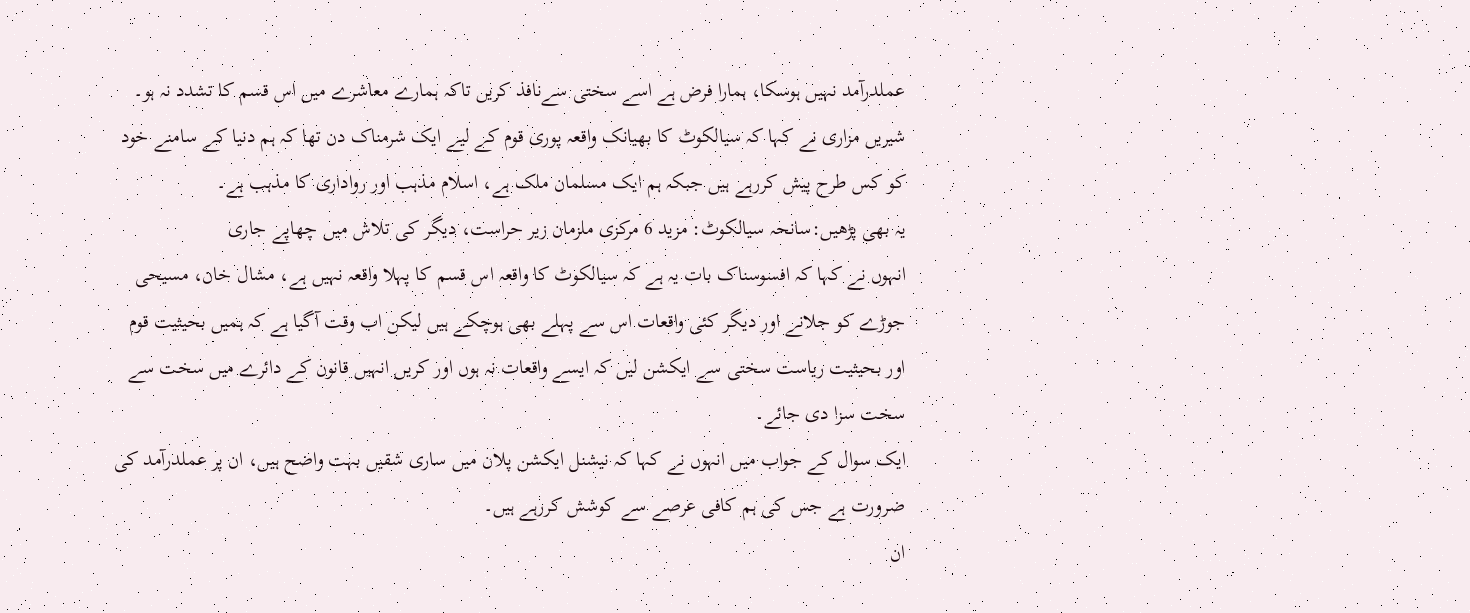عملدرآمد نہیں ہوسکا، ہمارا فرض ہے اسے سختی سےنافذ کریں تاکہ ہمارے معاشرے میں اس قسم کا تشدد نہ ہو۔
شیریں مزاری نے کہا کہ سیالکوٹ کا بھیانک واقعہ پوری قوم کے لیے ایک شرمناک دن تھا کہ ہم دنیا کے سامنے خود کو کس طرح پیش کررہے ہیں جبکہ ہم ایک مسلمان ملک ہے، اسلام مذہب اور رواداری کا مذہب ہے۔
یہ بھی پڑھیں:سانحہ سیالکوٹ: مزید 6 مرکزی ملزمان زیر حراست، دیگر کی تلاش میں چھاپے جاری
انہوں نے کہا کہ افسوسناک بات یہ ہے کہ سیالکوٹ کا واقعہ اس قسم کا پہلا واقعہ نہیں ہے، مشال خان، مسیحی جوڑے کو جلانے اور دیگر کئی واقعات اس سے پہلے بھی ہوچکے ہیں لیکن اب وقت آگیا ہے کہ ہمیں بحیثیت قوم اور بحیثیت ریاست سختی سے ایکشن لیں کہ ایسے واقعات نہ ہوں اور کریں انہیں قانون کے دائرے میں سخت سے سخت سزا دی جائے۔
ایک سوال کے جواب میں انہوں نے کہا کہ نیشنل ایکشن پلان میں ساری شقیں بہت واضح ہیں، ان پر عملدرآمد کی ضرورت ہے جس کی ہم کافی عرصے سے کوشش کررہے ہیں۔
ان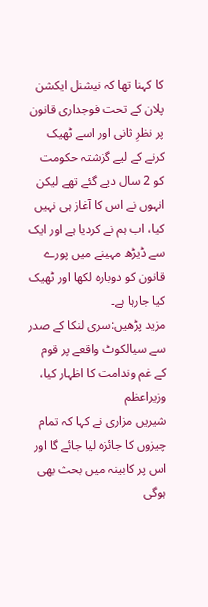کا کہنا تھا کہ نیشنل ایکشن پلان کے تحت فوجداری قانون پر نظرِ ثانی اور اسے ٹھیک کرنے کے لیے گزشتہ حکومت کو 2 سال دیے گئے تھے لیکن انہوں نے اس کا آغاز ہی نہیں کیا، اب ہم نے کردیا ہے اور ایک سے ڈیڑھ مہینے میں پورے قانون کو دوبارہ لکھا اور ٹھیک کیا جارہا ہے۔
مزید پڑھیں:سری لنکا کے صدر سے سیالکوٹ واقعے پر قوم کے غم وندامت کا اظہار کیا، وزیراعظم
شیریں مزاری نے کہا کہ تمام چیزوں کا جائزہ لیا جائے گا اور اس پر کابینہ میں بحث بھی ہوگی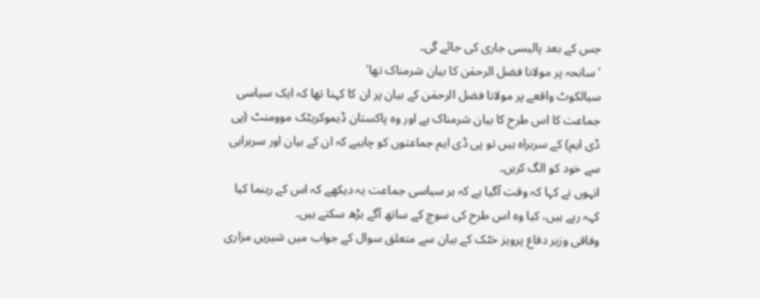جس کے بعد پالیسی جاری کی جائے گی۔
'سانحہ پر مولانا فضل الرحمٰن کا بیان شرمناک تھا'
سیالکوٹ واقعے پر مولانا فضل الرحمٰن کے بیان پر ان کا کہنا تھا کہ ایک سیاسی جماعت کا اس طرح کا بیان شرمناک ہے اور وہ پاکستان ڈیموکریٹک موومنٹ (پی ڈی ایم) کے سربراہ ہیں تو پی ڈی ایم جماعتوں کو چاہیے کہ ان کے بیان اور سربراہی سے خود کو الگ کریں۔
انہوں نے کہا کہ وقت آگیا ہے کہ ہر سیاسی جماعت یہ دیکھے کہ اس کے رہنما کیا کہہ رہے ہیں، کیا وہ اس طرح کی سوچ کے ساتھ آگے بڑھ سکتے ہیں۔
وفاقی وزیر دفاع پرویز خٹک کے بیان سے متعلق سوال کے جواب میں شیریں مزاری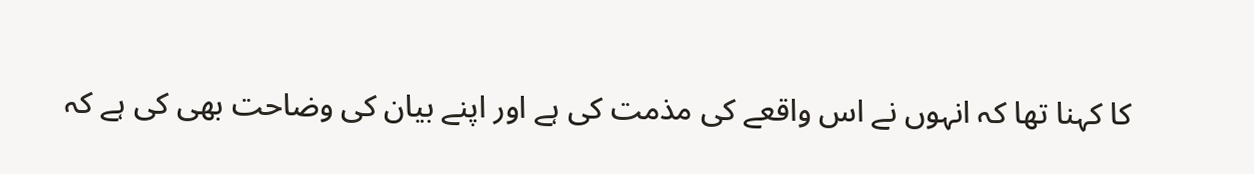کا کہنا تھا کہ انہوں نے اس واقعے کی مذمت کی ہے اور اپنے بیان کی وضاحت بھی کی ہے کہ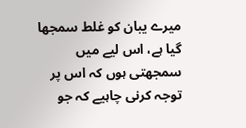میرے یبان کو غلط سمجھا گیا ہے، اس لیے میں سمجھتی ہوں کہ اس پر توجہ کرنی چاہیے کہ جو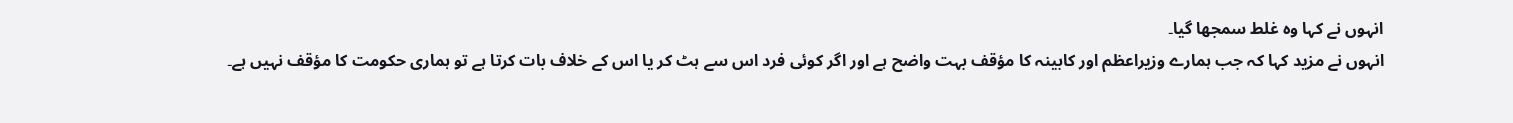انہوں نے کہا وہ غلط سمجھا گیا۔
انہوں نے مزید کہا کہ جب ہمارے وزیراعظم اور کابینہ کا مؤقف بہت واضح ہے اور اگر کوئی فرد اس سے ہٹ کر یا اس کے خلاف بات کرتا ہے تو ہماری حکومت کا مؤقف نہیں ہے۔